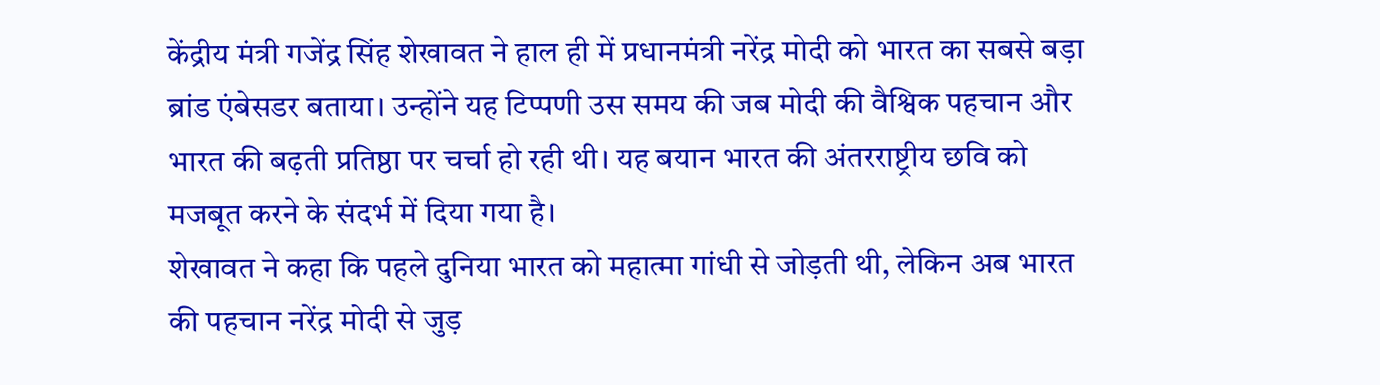केंद्रीय मंत्री गजेंद्र सिंह शेखावत ने हाल ही में प्रधानमंत्री नरेंद्र मोदी को भारत का सबसे बड़ा ब्रांड एंबेसडर बताया। उन्होंने यह टिप्पणी उस समय की जब मोदी की वैश्विक पहचान और भारत की बढ़ती प्रतिष्ठा पर चर्चा हो रही थी। यह बयान भारत की अंतरराष्ट्रीय छवि को मजबूत करने के संदर्भ में दिया गया है।
शेखावत ने कहा कि पहले दुनिया भारत को महात्मा गांधी से जोड़ती थी, लेकिन अब भारत की पहचान नरेंद्र मोदी से जुड़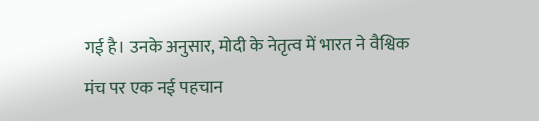गई है। उनके अनुसार, मोदी के नेतृत्व में भारत ने वैश्विक मंच पर एक नई पहचान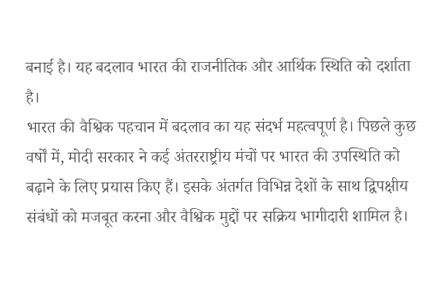बनाई है। यह बदलाव भारत की राजनीतिक और आर्थिक स्थिति को दर्शाता है।
भारत की वैश्विक पहचान में बदलाव का यह संदर्भ महत्वपूर्ण है। पिछले कुछ वर्षों में, मोदी सरकार ने कई अंतरराष्ट्रीय मंचों पर भारत की उपस्थिति को बढ़ाने के लिए प्रयास किए हैं। इसके अंतर्गत विभिन्न देशों के साथ द्विपक्षीय संबंधों को मजबूत करना और वैश्विक मुद्दों पर सक्रिय भागीदारी शामिल है।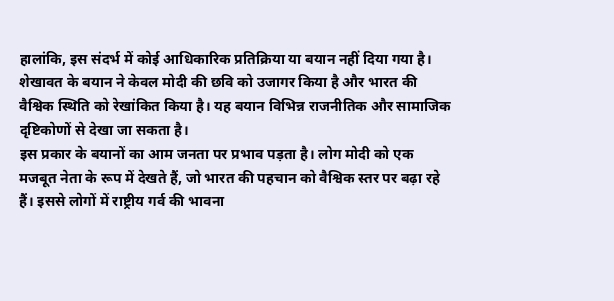हालांकि, इस संदर्भ में कोई आधिकारिक प्रतिक्रिया या बयान नहीं दिया गया है। शेखावत के बयान ने केवल मोदी की छवि को उजागर किया है और भारत की वैश्विक स्थिति को रेखांकित किया है। यह बयान विभिन्न राजनीतिक और सामाजिक दृष्टिकोणों से देखा जा सकता है।
इस प्रकार के बयानों का आम जनता पर प्रभाव पड़ता है। लोग मोदी को एक मजबूत नेता के रूप में देखते हैं, जो भारत की पहचान को वैश्विक स्तर पर बढ़ा रहे हैं। इससे लोगों में राष्ट्रीय गर्व की भावना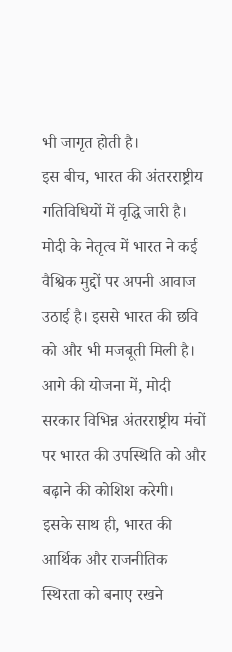भी जागृत होती है।
इस बीच, भारत की अंतरराष्ट्रीय गतिविधियों में वृद्धि जारी है। मोदी के नेतृत्व में भारत ने कई वैश्विक मुद्दों पर अपनी आवाज उठाई है। इससे भारत की छवि को और भी मजबूती मिली है।
आगे की योजना में, मोदी सरकार विभिन्न अंतरराष्ट्रीय मंचों पर भारत की उपस्थिति को और बढ़ाने की कोशिश करेगी। इसके साथ ही, भारत की आर्थिक और राजनीतिक स्थिरता को बनाए रखने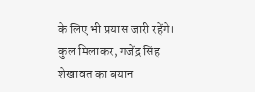के लिए भी प्रयास जारी रहेंगे।
कुल मिलाकर, गजेंद्र सिंह शेखावत का बयान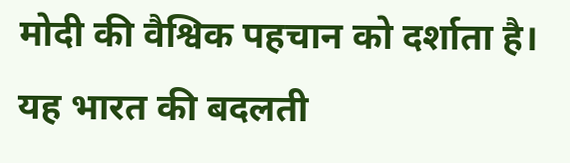मोदी की वैश्विक पहचान को दर्शाता है। यह भारत की बदलती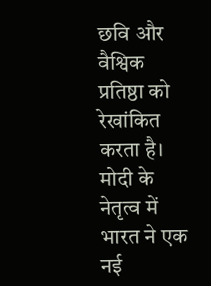छवि और वैश्विक प्रतिष्ठा को रेखांकित करता है। मोदी के नेतृत्व में भारत ने एक नई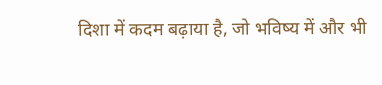दिशा में कदम बढ़ाया है, जो भविष्य में और भी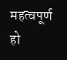महत्वपूर्ण हो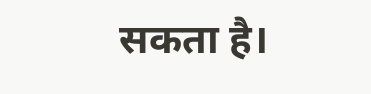सकता है।